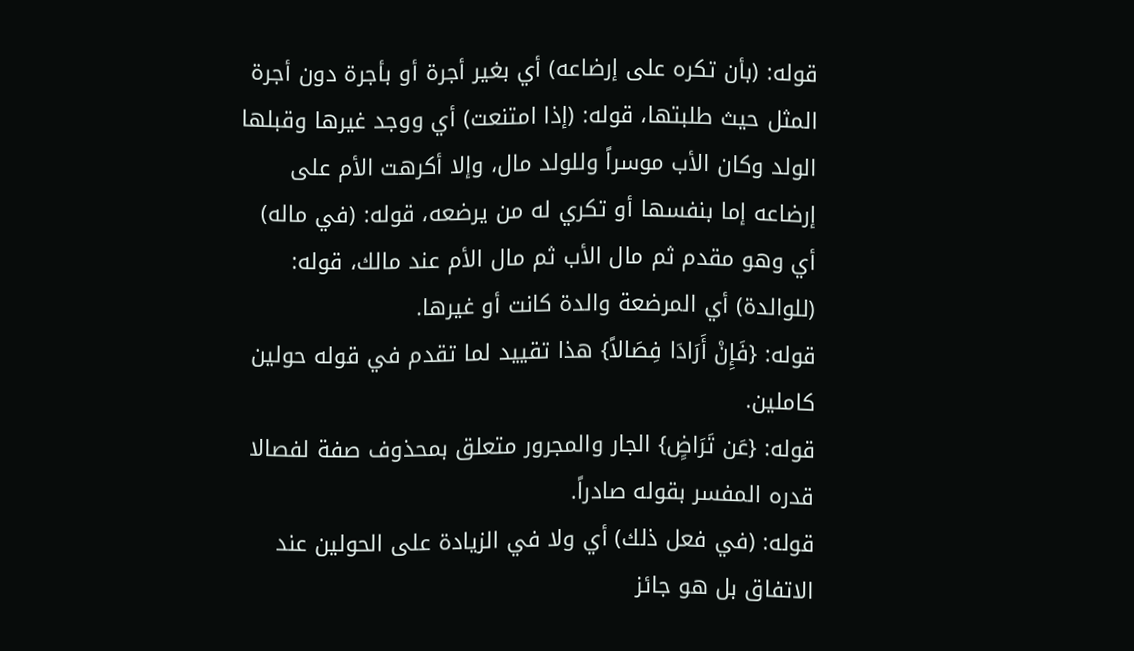قوله: (بأن تكره على إرضاعه) أي بغير أجرة أو بأجرة دون أجرة المثل حيث طلبتها، قوله: (إذا امتنعت) أي ووجد غيرها وقبلها الولد وكان الأب موسراً وللولد مال، وإلا أكرهت الأم على إرضاعه إما بنفسها أو تكري له من يرضعه، قوله: (في ماله) أي وهو مقدم ثم مال الأب ثم مال الأم عند مالك، قوله: (للوالدة) أي المرضعة والدة كانت أو غيرها.
قوله: {فَإِنْ أَرَادَا فِصَالاً} هذا تقييد لما تقدم في قوله حولين كاملين.
قوله: {عَن تَرَاضٍ} الجار والمجرور متعلق بمحذوف صفة لفصالا قدره المفسر بقوله صادراً.
قوله: (في فعل ذلك) أي ولا في الزيادة على الحولين عند الاتفاق بل هو جائز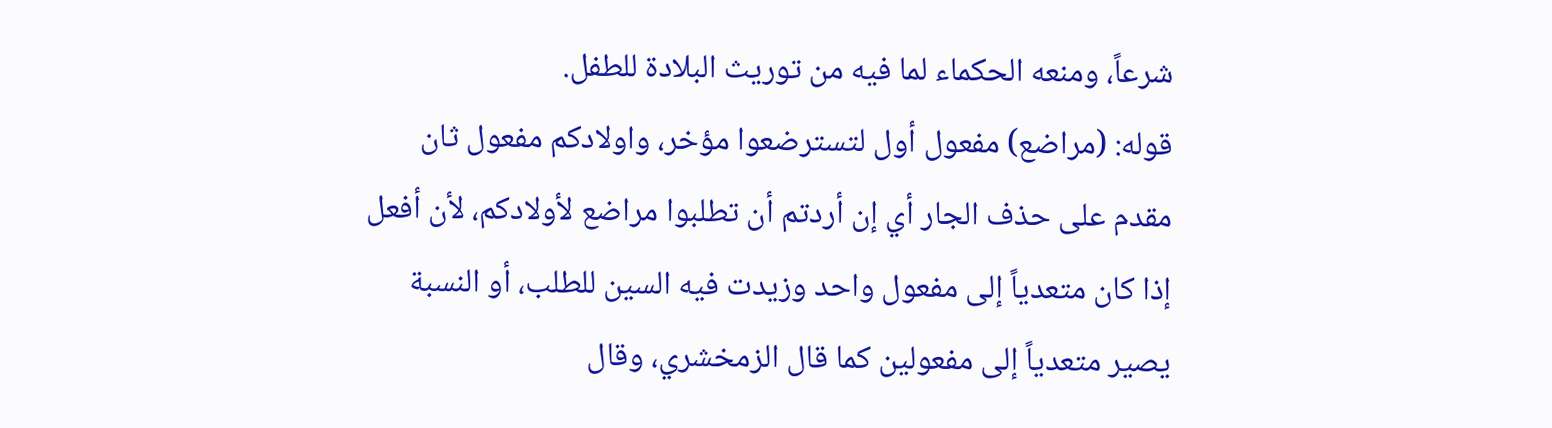شرعاً، ومنعه الحكماء لما فيه من توريث البلادة للطفل.
قوله: (مراضع) مفعول أول لتسترضعوا مؤخر، واولادكم مفعول ثان مقدم على حذف الجار أي إن أردتم أن تطلبوا مراضع لأولادكم، لأن أفعل إذا كان متعدياً إلى مفعول واحد وزيدت فيه السين للطلب، أو النسبة يصير متعدياً إلى مفعولين كما قال الزمخشري، وقال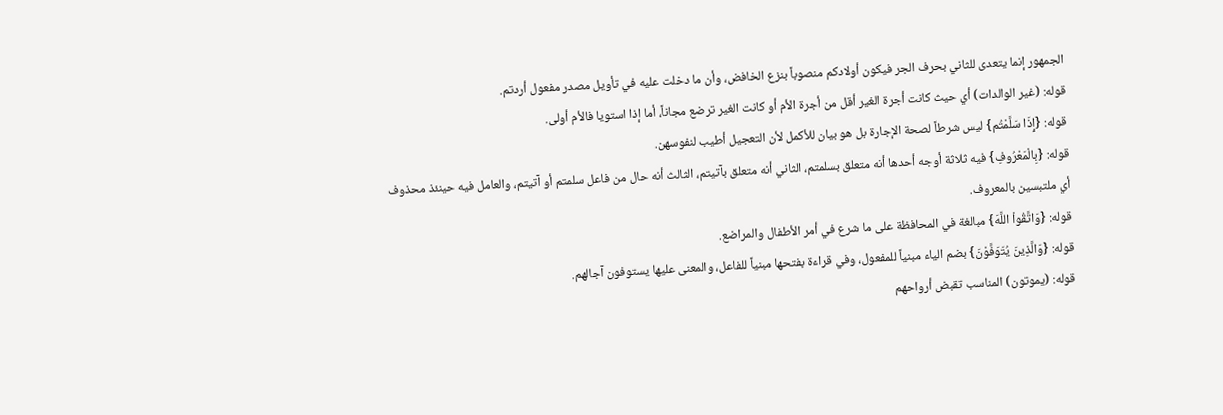الجمهور إنما يتعدى للثاني بحرف الجر فيكون أولادكم منصوباً بنزع الخافض، وأن ما دخلت عليه في تأويل مصدر مفعول أردتم.
قوله: (غير الوالدات) أي حيث كانت أجرة الغير أقل من أجرة الأم أو كانت الغير ترضع مجاناً، أما إذا استويا فالأم أولى.
قوله: {إِذَا سَلَّمْتُم} ليس شرطاً لصحة الإجارة بل هو بيان للأكمل لأن التعجيل أطيب لنفوسهن.
قوله: {بِالْمَعْرُوفِ} فيه ثلاثة أوجه أحدها أنه متعلق بسلمتم، الثاني أنه متعلق بآتيتم، الثالث أنه حال من فاعل سلمتم أو آتيتم، والعامل فيه حينئذ محذوف أي ملتبسين بالمعروف.
قوله: {وَاتَّقُواْ اللَّهَ} مبالغة في المحافظة على ما شرع في أمر الأطفال والمراضع.
قوله: {وَالَّذِينَ يُتَوَفَّوْنَ} بضم الياء مبنياً للمفعول، وفي قراءة بفتحها مبنياً للفاعل، والمعنى عليها يستوفون آجالهم.
قوله: (يموتون) المناسب تقبض أرواحهم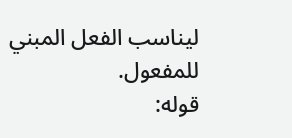ليناسب الفعل المبني للمفعول.
قوله: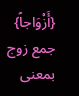{أَزْوَاجاً} جمع زوج بمعنى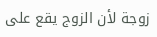زوجة لأن الزوج يقع على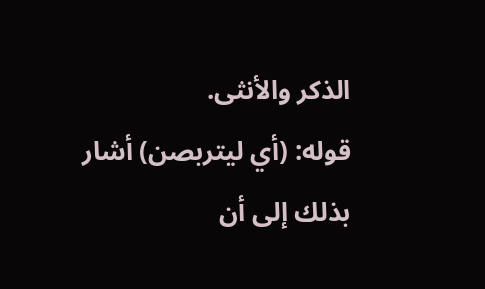الذكر والأنثى.
قوله: (أي ليتربصن) أشار بذلك إلى أن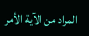المراد من الآية الأمر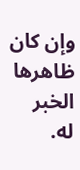وإن كان ظاهرها الخبر له.